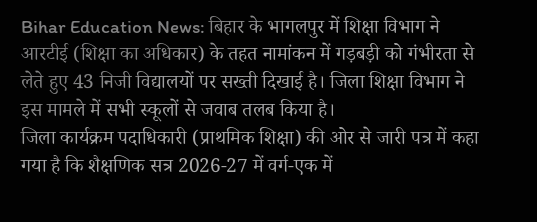Bihar Education News: बिहार के भागलपुर में शिक्षा विभाग ने आरटीई (शिक्षा का अधिकार) के तहत नामांकन में गड़बड़ी को गंभीरता से लेते हुए 43 निजी विद्यालयों पर सख्ती दिखाई है। जिला शिक्षा विभाग ने इस मामले में सभी स्कूलों से जवाब तलब किया है।
जिला कार्यक्रम पदाधिकारी (प्राथमिक शिक्षा) की ओर से जारी पत्र में कहा गया है कि शैक्षणिक सत्र 2026-27 में वर्ग-एक में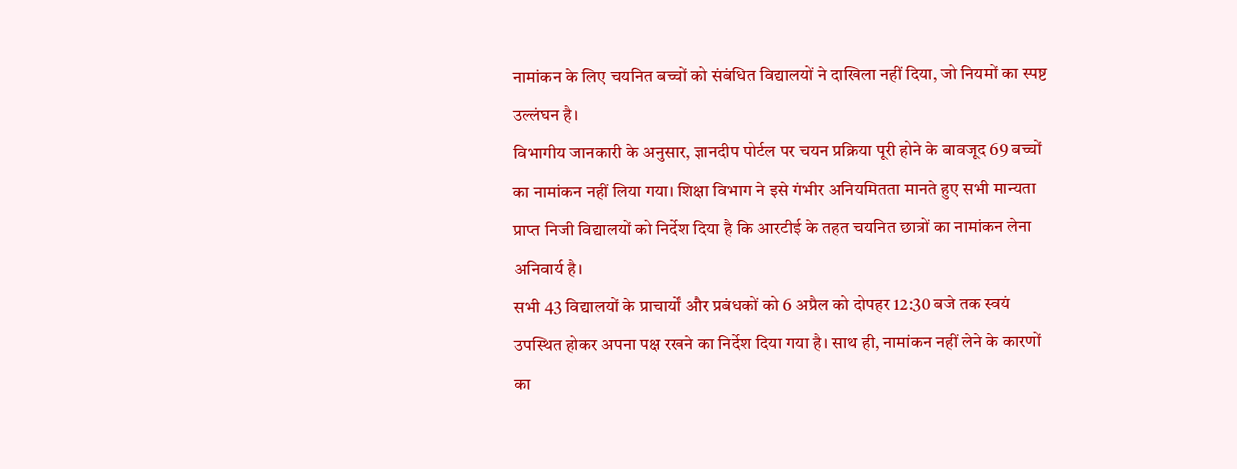नामांकन के लिए चयनित बच्चों को संबंधित विद्यालयों ने दाखिला नहीं दिया, जो नियमों का स्पष्ट उल्लंघन है।
विभागीय जानकारी के अनुसार, ज्ञानदीप पोर्टल पर चयन प्रक्रिया पूरी होने के बावजूद 69 बच्चों का नामांकन नहीं लिया गया। शिक्षा विभाग ने इसे गंभीर अनियमितता मानते हुए सभी मान्यता प्राप्त निजी विद्यालयों को निर्देश दिया है कि आरटीई के तहत चयनित छात्रों का नामांकन लेना अनिवार्य है।
सभी 43 विद्यालयों के प्राचार्यों और प्रबंधकों को 6 अप्रैल को दोपहर 12:30 बजे तक स्वयं उपस्थित होकर अपना पक्ष रखने का निर्देश दिया गया है। साथ ही, नामांकन नहीं लेने के कारणों का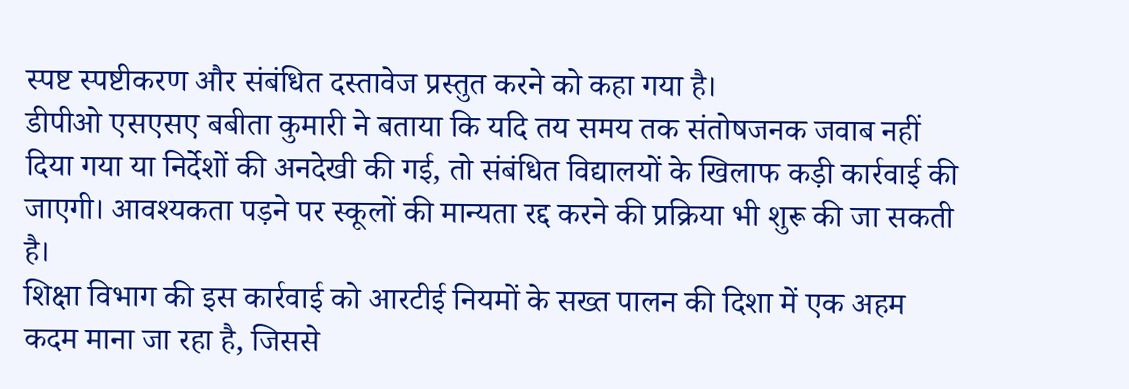स्पष्ट स्पष्टीकरण और संबंधित दस्तावेज प्रस्तुत करने को कहा गया है।
डीपीओ एसएसए बबीता कुमारी ने बताया कि यदि तय समय तक संतोषजनक जवाब नहीं दिया गया या निर्देशों की अनदेखी की गई, तो संबंधित विद्यालयों के खिलाफ कड़ी कार्रवाई की जाएगी। आवश्यकता पड़ने पर स्कूलों की मान्यता रद्द करने की प्रक्रिया भी शुरू की जा सकती है।
शिक्षा विभाग की इस कार्रवाई को आरटीई नियमों के सख्त पालन की दिशा में एक अहम कदम माना जा रहा है, जिससे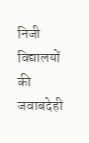निजी विद्यालयों की जवाबदेही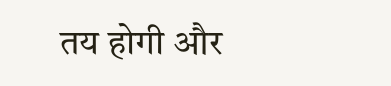तय होगी और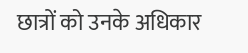छात्रों को उनके अधिकार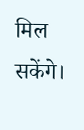मिल सकेंगे।